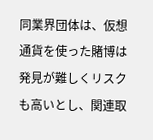同業界団体は、仮想通貨を使った賭博は発見が難しくリスクも高いとし、関連取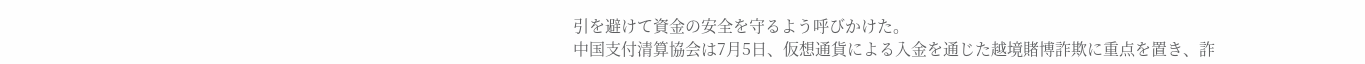引を避けて資金の安全を守るよう呼びかけた。
中国支付清算協会は7月5日、仮想通貨による入金を通じた越境賭博詐欺に重点を置き、詐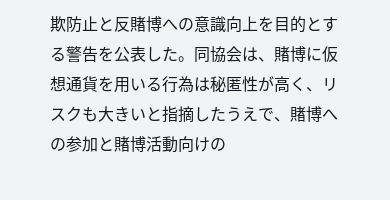欺防止と反賭博への意識向上を目的とする警告を公表した。同協会は、賭博に仮想通貨を用いる行為は秘匿性が高く、リスクも大きいと指摘したうえで、賭博への参加と賭博活動向けの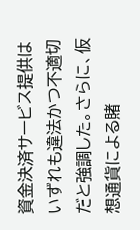資金決済サービス提供はいずれも違法かつ不適切だと強調した。さらに、仮想通貨による賭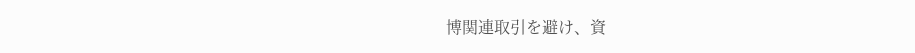博関連取引を避け、資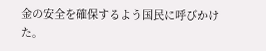金の安全を確保するよう国民に呼びかけた。